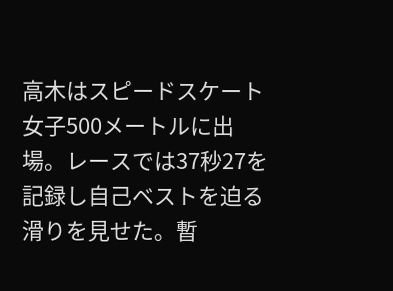高木はスピードスケート女子500メートルに出場。レースでは37秒27を記録し自己ベストを迫る滑りを見せた。暫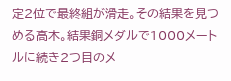定2位で最終組が滑走。その結果を見つめる高木。結果銅メダルで1000メートルに続き2つ目のメ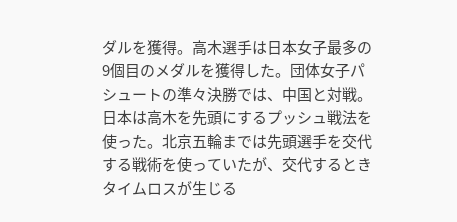ダルを獲得。高木選手は日本女子最多の9個目のメダルを獲得した。団体女子パシュートの準々決勝では、中国と対戦。日本は高木を先頭にするプッシュ戦法を使った。北京五輪までは先頭選手を交代する戦術を使っていたが、交代するときタイムロスが生じる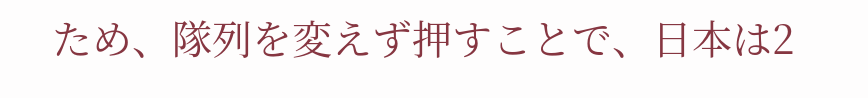ため、隊列を変えず押すことで、日本は2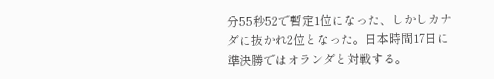分55秒52で暫定1位になった、しかしカナダに抜かれ2位となった。日本時間17日に準決勝ではオランダと対戦する。